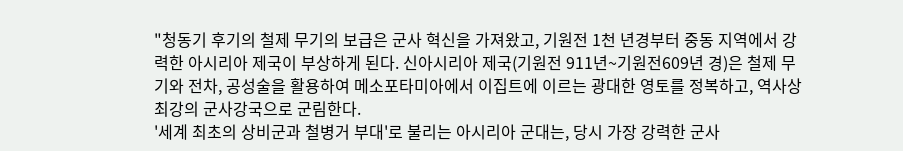"청동기 후기의 철제 무기의 보급은 군사 혁신을 가져왔고, 기원전 1천 년경부터 중동 지역에서 강력한 아시리아 제국이 부상하게 된다. 신아시리아 제국(기원전 911년~기원전609년 경)은 철제 무기와 전차, 공성술을 활용하여 메소포타미아에서 이집트에 이르는 광대한 영토를 정복하고, 역사상 최강의 군사강국으로 군림한다.
'세계 최초의 상비군과 철병거 부대'로 불리는 아시리아 군대는, 당시 가장 강력한 군사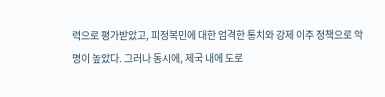력으로 평가받았고, 피정복민에 대한 엄격한 통치와 강제 이주 정책으로 악명이 높았다. 그러나 동시에, 제국 내에 도로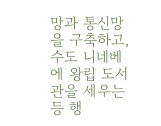망과 통신망을 구축하고, 수도 니네베에 왕립 도서관을 세우는 등 행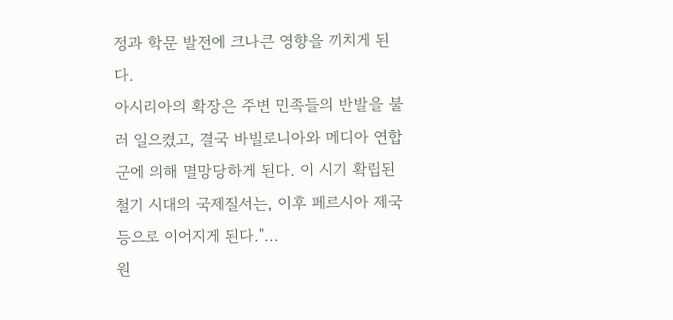정과 학문 발전에 크나큰 영향을 끼치게 된다.
아시리아의 확장은 주변 민족들의 반발을 불러 일으켰고, 결국 바빌로니아와 메디아 연합군에 의해 멸망당하게 된다. 이 시기 확립된 철기 시대의 국제질서는, 이후 페르시아 제국 등으로 이어지게 된다."...
원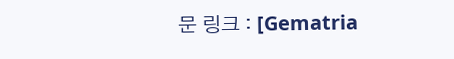문 링크 : [Gematria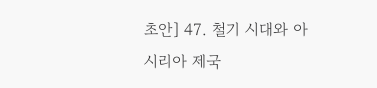초안] 47. 철기 시대와 아시리아 제국